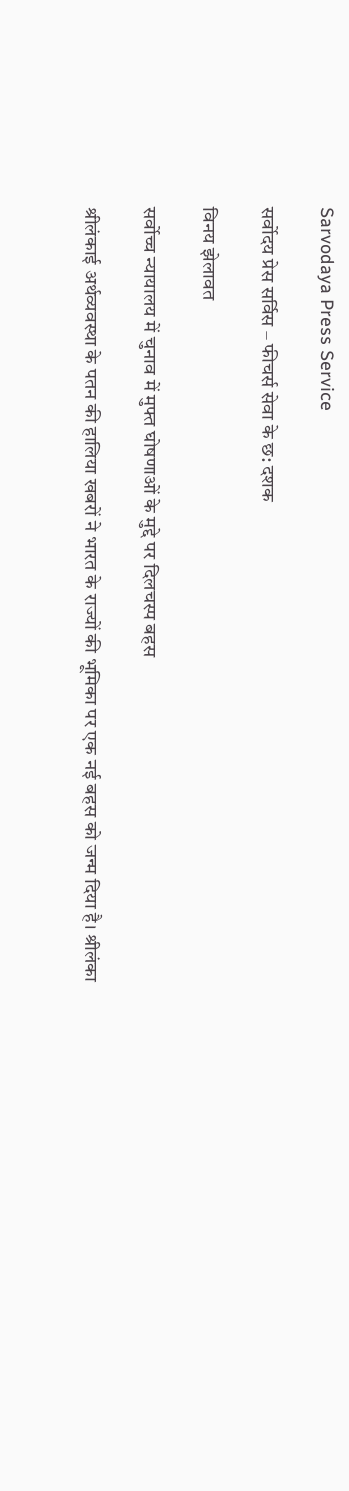Sarvodaya Press Service

सर्वोदय प्रेस सर्विस – फीचर्स सेवा के छ: दशक

विनय झेलावत

सर्वोच्च न्यायालय में चुनाव में मुफ्त घोषणाओं के मुद्दे पर दिलचस्प बहस

श्रीलंकाई अर्थव्यवस्था के पतन की हालिया खबरों ने भारत के राज्यों की भूमिका पर एक नई बहस को जन्म दिया है। श्रीलंका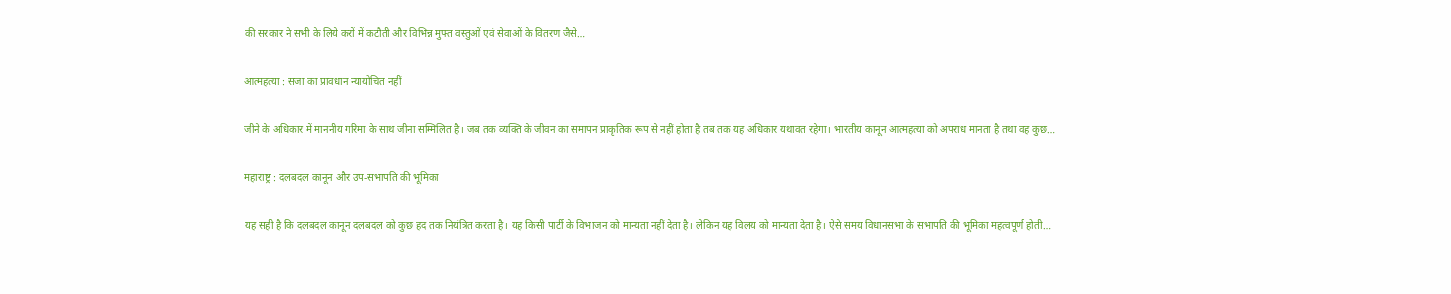की सरकार ने सभी के लिये करों में कटौती और विभिन्न मुफ्त वस्तुओं एवं सेवाओं के वितरण जैसे…

आत्महत्या : सजा का प्रावधान न्यायोचित नहीं

जीने के अधिकार में माननीय गरिमा के साथ जीना सम्मिलित है। जब तक व्यक्ति के जीवन का समापन प्राकृतिक रूप से नहीं होता है तब तक यह अधिकार यथावत रहेगा। भारतीय कानून आत्महत्या को अपराध मानता है तथा वह कुछ…

महाराष्ट्र : दलबदल कानून और उप-सभापति की भूमिका

यह सही है कि दलबदल कानून दलबदल को कुछ हद तक नियंत्रित करता है। यह किसी पार्टी के विभाजन को मान्यता नहीं देता है। लेकिन यह विलय को मान्यता देता है। ऐसे समय विधानसभा के सभापति की भूमिका महत्वपूर्ण होती…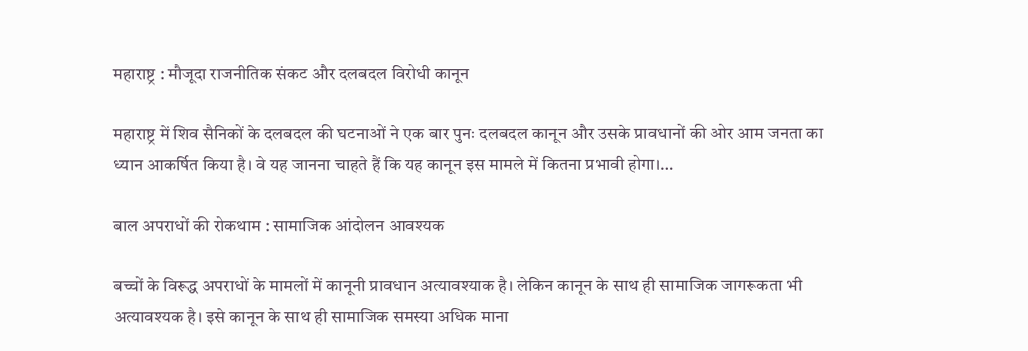महाराष्ट्र : मौजूदा राजनीतिक संकट और दलबदल विरोधी कानून

महाराष्ट्र में शिव सैनिकों के दलबदल की घटनाओं ने एक बार पुनः दलबदल कानून और उसके प्रावधानों की ओर आम जनता का ध्यान आकर्षित किया है। वे यह जानना चाहते हैं कि यह कानून इस मामले में कितना प्रभावी होगा।…

बाल अपराधों की रोकथाम : सामाजिक आंदोलन आवश्यक

बच्चों के विरूद्ध अपराधों के मामलों में कानूनी प्रावधान अत्यावश्याक है। लेकिन कानून के साथ ही सामाजिक जागरूकता भी अत्यावश्यक है। इसे कानून के साथ ही सामाजिक समस्या अधिक माना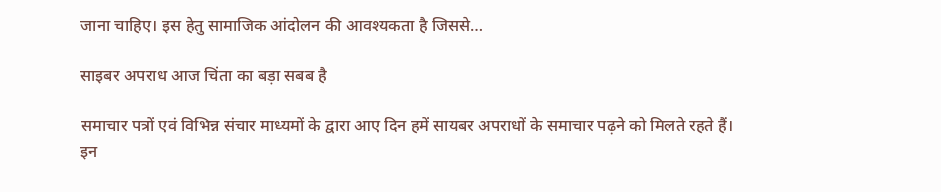जाना चाहिए। इस हेतु सामाजिक आंदोलन की आवश्यकता है जिससे…

साइबर अपराध आज चिंता का बड़ा सबब है

समाचार पत्रों एवं विभिन्न संचार माध्यमों के द्वारा आए दिन हमें सायबर अपराधों के समाचार पढ़ने को मिलते रहते हैं। इन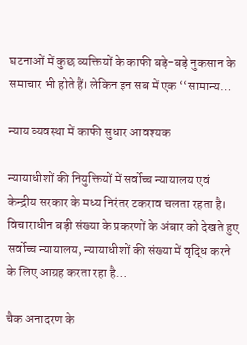घटनाओं में कुछ व्यक्तियों के काफी बड़े-बड़े नुकसान के समाचार भी होते हैं। लेकिन इन सब में एक ‘‘सामान्य…

न्याय व्यवस्था में काफी सुधार आवश्‍यक

न्यायाधीशों की नियुक्तियों में सर्वोच्च न्यायालय एवं केन्द्रीय सरकार के मध्य निरंतर टकराव चलता रहता है। विचाराधीन बड़ी संख्या के प्रकरणों के अंबार को देखते हुए सर्वोच्च न्यायालय, न्यायाधीशों की संख्या में वृद्धि करने के लिए आग्रह करता रहा है…

चैक अनादरण के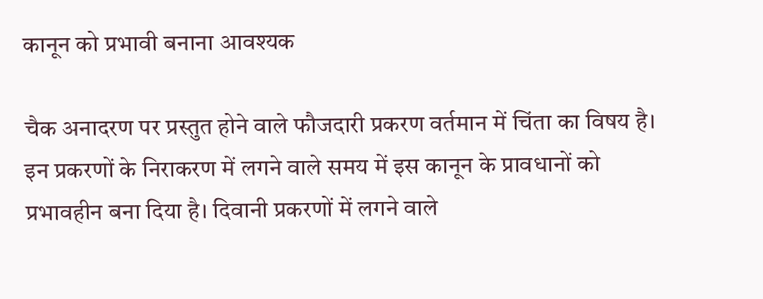कानून को प्रभावी बनाना आवश्‍यक

चैक अनादरण पर प्रस्तुत होने वाले फौजदारी प्रकरण वर्तमान में चिंता का विषय है। इन प्रकरणों के निराकरण में लगने वाले समय में इस कानून के प्रावधानों को प्रभावहीन बना दिया है। दिवानी प्रकरणों में लगने वाले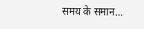समय के समान…